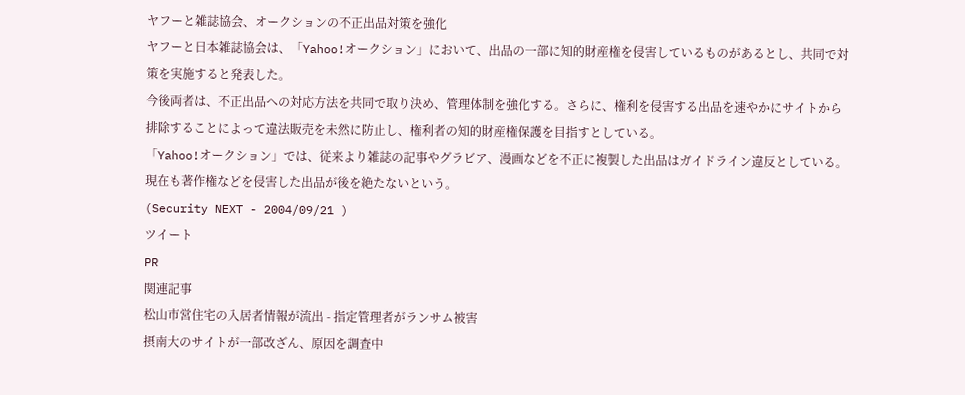ヤフーと雑誌協会、オークションの不正出品対策を強化
ヤフーと日本雑誌協会は、「Yahoo!オークション」において、出品の一部に知的財産権を侵害しているものがあるとし、共同で対策を実施すると発表した。
今後両者は、不正出品への対応方法を共同で取り決め、管理体制を強化する。さらに、権利を侵害する出品を速やかにサイトから排除することによって違法販売を未然に防止し、権利者の知的財産権保護を目指すとしている。
「Yahoo!オークション」では、従来より雑誌の記事やグラビア、漫画などを不正に複製した出品はガイドライン違反としている。現在も著作権などを侵害した出品が後を絶たないという。
(Security NEXT - 2004/09/21 )
ツイート
PR
関連記事
松山市営住宅の入居者情報が流出 - 指定管理者がランサム被害
摂南大のサイトが一部改ざん、原因を調査中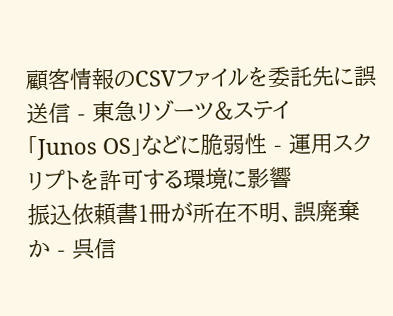顧客情報のCSVファイルを委託先に誤送信 - 東急リゾーツ&ステイ
「Junos OS」などに脆弱性 - 運用スクリプトを許可する環境に影響
振込依頼書1冊が所在不明、誤廃棄か - 呉信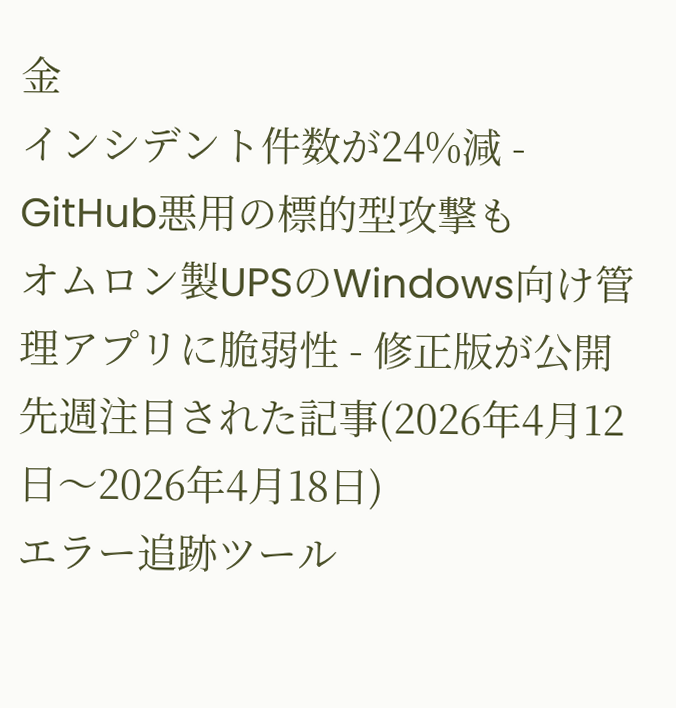金
インシデント件数が24%減 - GitHub悪用の標的型攻撃も
オムロン製UPSのWindows向け管理アプリに脆弱性 - 修正版が公開
先週注目された記事(2026年4月12日〜2026年4月18日)
エラー追跡ツール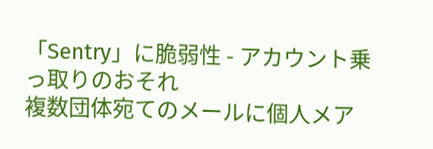「Sentry」に脆弱性 - アカウント乗っ取りのおそれ
複数団体宛てのメールに個人メア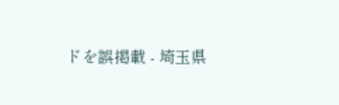ドを誤掲載 - 埼玉県